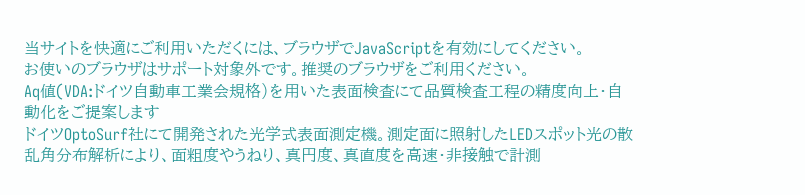当サイトを快適にご利用いただくには、ブラウザでJavaScriptを有効にしてください。
お使いのブラウザはサポート対象外です。推奨のブラウザをご利用ください。
Aq値(VDA:ドイツ自動車工業会規格)を用いた表面検査にて品質検査工程の精度向上・自動化をご提案します
ドイツOptoSurf社にて開発された光学式表面測定機。測定面に照射したLEDスポット光の散乱角分布解析により、面粗度やうねり、真円度、真直度を高速・非接触で計測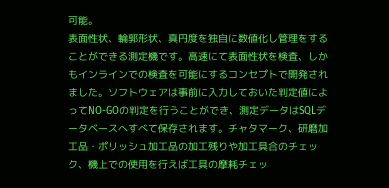可能。
表面性状、輪郭形状、真円度を独自に数値化し管理をすることができる測定機です。高速にて表面性状を検査、しかもインラインでの検査を可能にするコンセプトで開発されました。ソフトウェアは事前に入力しておいた判定値によってNO-GOの判定を行うことができ、測定データはSQLデータベースへすべて保存されます。チャタマーク、研磨加工品・ポリッシュ加工品の加工残りや加工具合のチェック、機上での使用を行えば工具の摩耗チェッ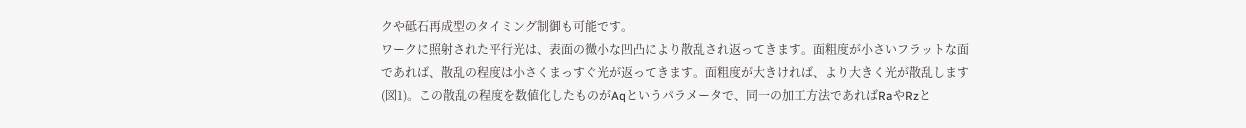クや砥石再成型のタイミング制御も可能です。
ワークに照射された平行光は、表面の微小な凹凸により散乱され返ってきます。面粗度が小さいフラットな面であれば、散乱の程度は小さくまっすぐ光が返ってきます。面粗度が大きければ、より大きく光が散乱します(図1)。この散乱の程度を数値化したものがAqというパラメータで、同一の加工方法であればRaやRzと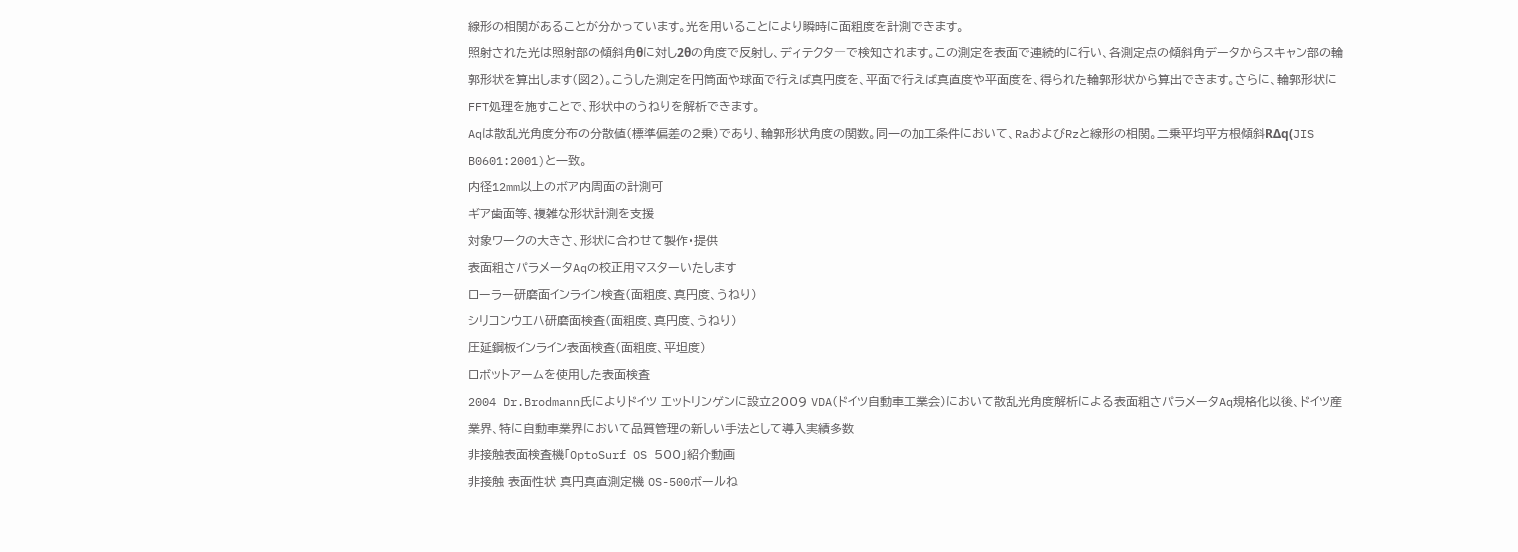線形の相関があることが分かっています。光を用いることにより瞬時に面粗度を計測できます。
照射された光は照射部の傾斜角θに対し2θの角度で反射し、ディテクタ―で検知されます。この測定を表面で連続的に行い、各測定点の傾斜角データからスキャン部の輪郭形状を算出します(図2)。こうした測定を円筒面や球面で行えば真円度を、平面で行えば真直度や平面度を、得られた輪郭形状から算出できます。さらに、輪郭形状にFFT処理を施すことで、形状中のうねりを解析できます。
Aqは散乱光角度分布の分散値(標準偏差の2乗)であり、輪郭形状角度の関数。同一の加工条件において、RaおよびRzと線形の相関。二乗平均平方根傾斜RΔq(JIS B0601:2001)と一致。
内径12mm以上のボア内周面の計測可
ギア歯面等、複雑な形状計測を支援
対象ワークの大きさ、形状に合わせて製作・提供
表面粗さパラメータAqの校正用マスターいたします
ローラー研磨面インライン検査(面粗度、真円度、うねり)
シリコンウエハ研磨面検査(面粗度、真円度、うねり)
圧延鋼板インライン表面検査(面粗度、平坦度)
ロボットアームを使用した表面検査
2004 Dr.Brodmann氏によりドイツ エットリンゲンに設立2009 VDA(ドイツ自動車工業会)において散乱光角度解析による表面粗さパラメータAq規格化以後、ドイツ産業界、特に自動車業界において品質管理の新しい手法として導入実績多数
非接触表面検査機「OptoSurf OS 500」紹介動画
非接触 表面性状 真円真直測定機 OS-500ボールね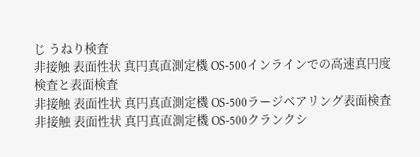じ うねり検査
非接触 表面性状 真円真直測定機 OS-500インラインでの高速真円度検査と表面検査
非接触 表面性状 真円真直測定機 OS-500ラージベアリング表面検査
非接触 表面性状 真円真直測定機 OS-500クランクシ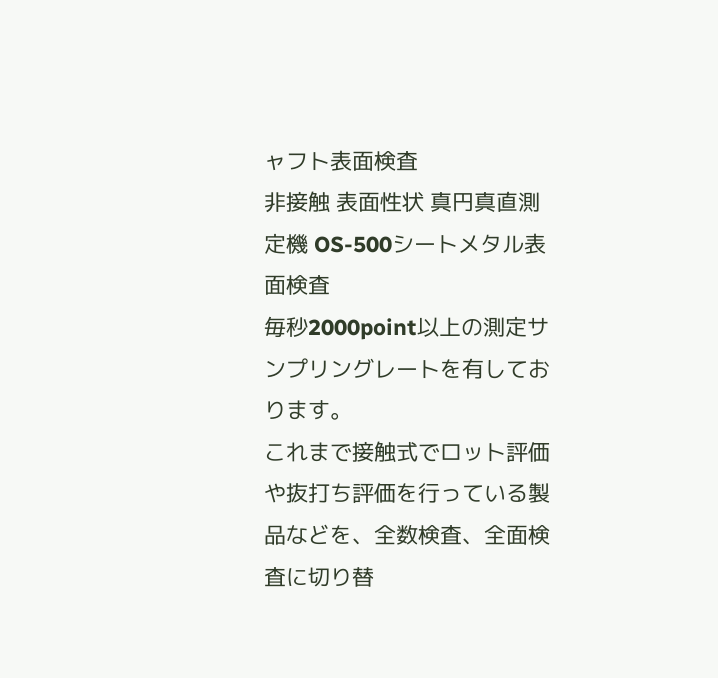ャフト表面検査
非接触 表面性状 真円真直測定機 OS-500シートメタル表面検査
毎秒2000point以上の測定サンプリングレートを有しております。
これまで接触式でロット評価や抜打ち評価を行っている製品などを、全数検査、全面検査に切り替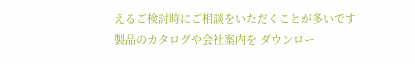えるご検討時にご相談をいただくことが多いです
製品のカタログや会社案内を ダウンロー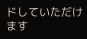ドしていただけます